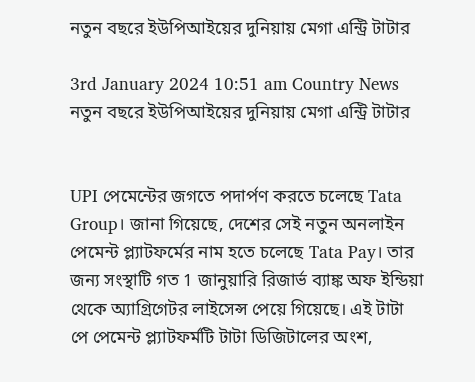নতুন বছরে ইউপিআইয়ের দুনিয়ায় মেগা এন্ট্রি টাটার

3rd January 2024 10:51 am Country News
নতুন বছরে ইউপিআইয়ের দুনিয়ায় মেগা এন্ট্রি টাটার


UPI পেমেন্টের জগতে পদার্পণ করতে চলেছে Tata Group। জানা গিয়েছে, দেশের সেই নতুন অনলাইন পেমেন্ট প্ল্যাটফর্মের নাম হতে চলেছে Tata Pay। তার জন্য সংস্থাটি গত 1 জানুয়ারি রিজার্ভ ব্যাঙ্ক অফ ইন্ডিয়া থেকে অ্যাগ্রিগেটর লাইসেন্স পেয়ে গিয়েছে। এই টাটা পে পেমেন্ট প্ল্যাটফর্মটি টাটা ডিজিটালের অংশ,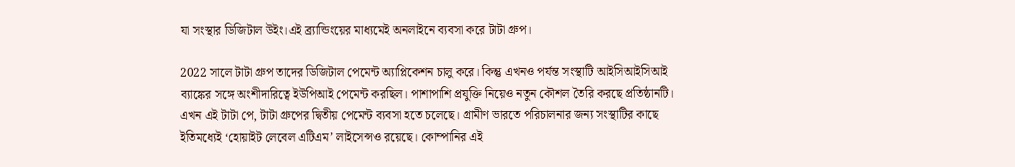যা সংস্থার ডিজিটাল উইং।এই ব্র্যান্ডিংয়ের মাধ্যমেই অনলাইনে ব্যবসা করে টাটা গ্রুপ।

2022 সালে টাটা গ্রুপ তাদের ডিজিটাল পেমেন্ট অ্যাপ্লিকেশন চালু করে। কিন্তু এখনও পর্যন্ত সংস্থাটি আইসিআইসিআই ব্যাঙ্কের সঙ্গে অংশীদারিত্বে ইউপিআই পেমেন্ট করছিল। পাশাপাশি প্রযুক্তি নিয়েও নতুন কৌশল তৈরি করছে প্রতিষ্ঠানটি। এখন এই টাটা পে, টাটা গ্রুপের দ্বিতীয় পেমেন্ট ব্যবসা হতে চলেছে। গ্রামীণ ভারতে পরিচালনার জন্য সংস্থাটির কাছে ইতিমধ্যেই ‘হোয়াইট লেবেল এটিএম’ লাইসেন্সও রয়েছে। কোম্পানির এই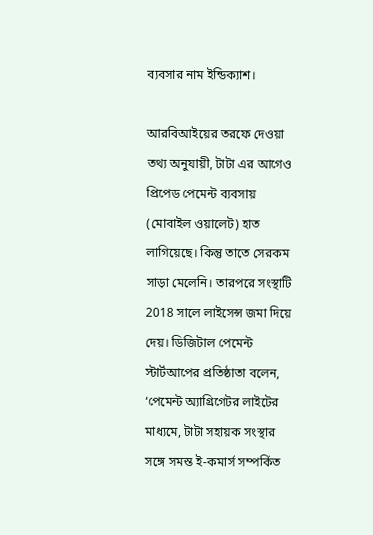ব্যবসার নাম ইন্ডিক্যাশ।

আরবিআইয়ের তরফে দেওয়া তথ্য অনুযায়ী, টাটা এর আগেও প্রিপেড পেমেন্ট ব্যবসায় (মোবাইল ওয়ালেট) হাত লাগিয়েছে। কিন্তু তাতে সেরকম সাড়া মেলেনি। তারপরে সংস্থাটি 2018 সালে লাইসেন্স জমা দিয়ে দেয়। ডিজিটাল পেমেন্ট স্টার্টআপের প্রতিষ্ঠাতা বলেন, ‘পেমেন্ট অ্যাগ্রিগেটর লাইটের মাধ্যমে, টাটা সহায়ক সংস্থার সঙ্গে সমস্ত ই-কমার্স সম্পর্কিত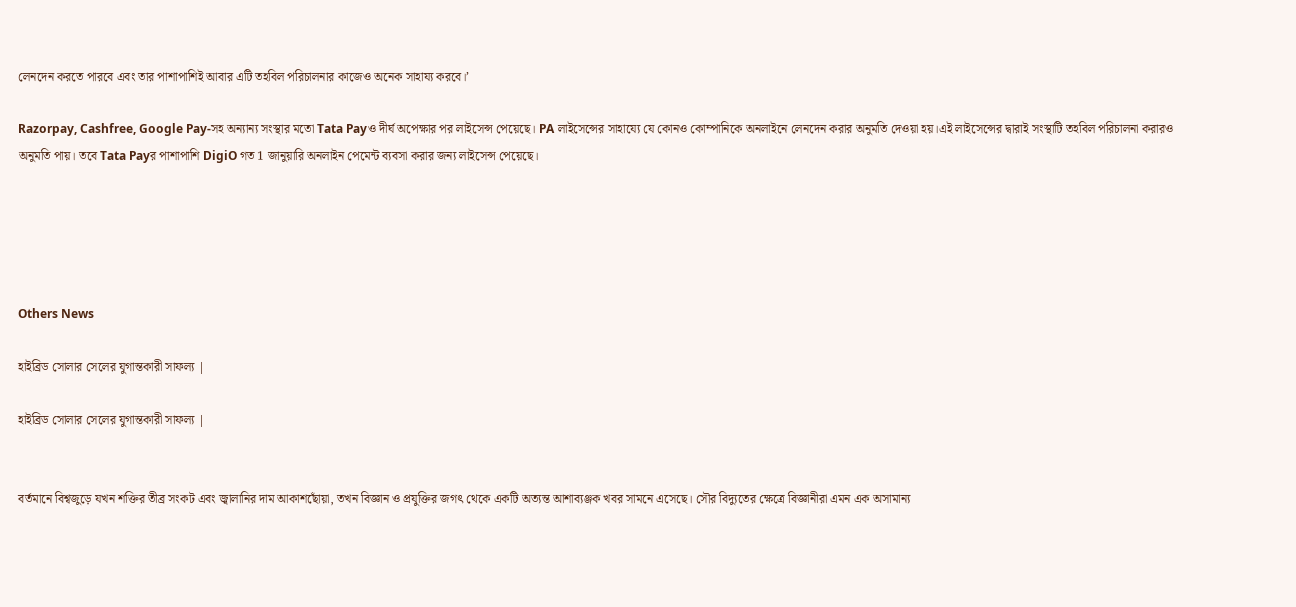লেনদেন করতে পারবে এবং তার পাশাপাশিই আবার এটি তহবিল পরিচালনার কাজেও অনেক সাহায্য করবে।’

Razorpay, Cashfree, Google Pay-সহ অন্যান্য সংস্থার মতো Tata Payও দীর্ঘ অপেক্ষার পর লাইসেন্স পেয়েছে। PA লাইসেন্সের সাহায্যে যে কোনও কোম্পানিকে অনলাইনে লেনদেন করার অনুমতি দেওয়া হয়।এই লাইসেন্সের দ্বারাই সংস্থাটি তহবিল পরিচালনা করারও অনুমতি পায়। তবে Tata Payর পাশাপাশি DigiO গত 1 জানুয়ারি অনলাইন পেমেন্ট ব্যবসা করার জন্য লাইসেন্স পেয়েছে।





Others News

হাইব্রিড সোলার সেলের যুগান্তকারী সাফল্য |

হাইব্রিড সোলার সেলের যুগান্তকারী সাফল্য |


বর্তমানে বিশ্বজুড়ে যখন শক্তির তীব্র সংকট এবং জ্বালানির দাম আকাশছোঁয়া, তখন বিজ্ঞান ও প্রযুক্তির জগৎ থেকে একটি অত্যন্ত আশাব্যঞ্জক খবর সামনে এসেছে। সৌর বিদ্যুতের ক্ষেত্রে বিজ্ঞানীরা এমন এক অসামান্য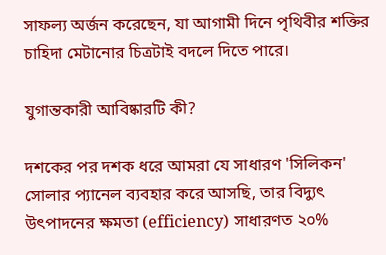সাফল্য অর্জন করেছেন, যা আগামী দিনে পৃথিবীর শক্তির চাহিদা মেটানোর চিত্রটাই বদলে দিতে পারে।

যুগান্তকারী আবিষ্কারটি কী?

দশকের পর দশক ধরে আমরা যে সাধারণ 'সিলিকন' সোলার প্যানেল ব্যবহার করে আসছি, তার বিদ্যুৎ উৎপাদনের ক্ষমতা (efficiency) সাধারণত ২০%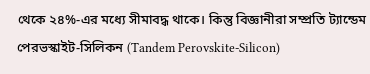থেকে ২৪%-এর মধ্যে সীমাবদ্ধ থাকে। কিন্তু বিজ্ঞানীরা সম্প্রতি ট্যান্ডেম পেরভস্কাইট-সিলিকন (Tandem Perovskite-Silicon)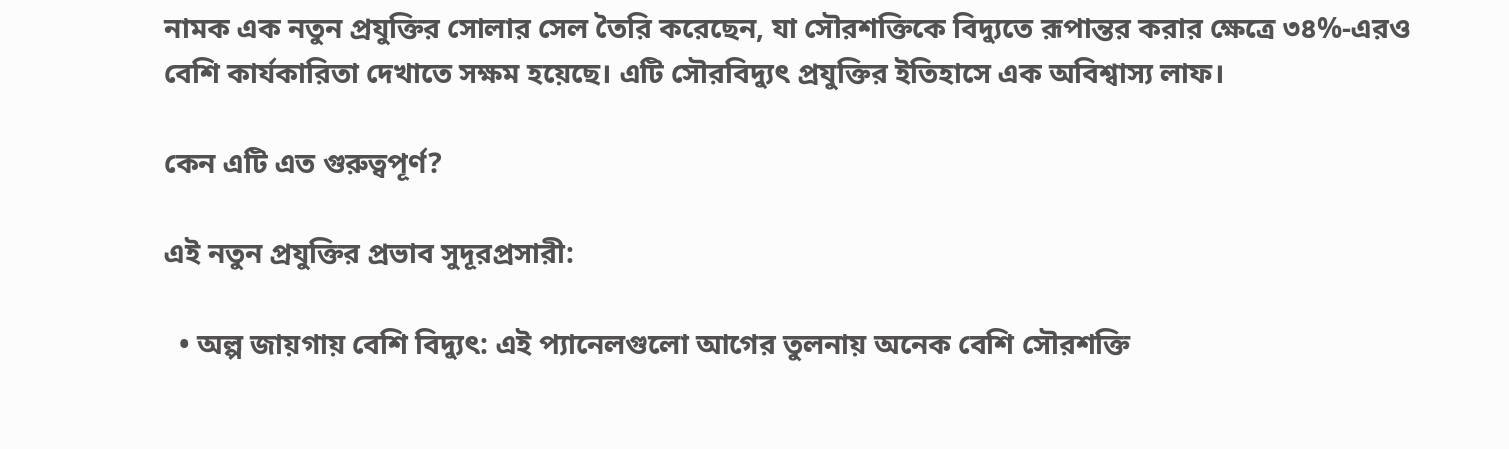নামক এক নতুন প্রযুক্তির সোলার সেল তৈরি করেছেন, যা সৌরশক্তিকে বিদ্যুতে রূপান্তর করার ক্ষেত্রে ৩৪%-এরও বেশি কার্যকারিতা দেখাতে সক্ষম হয়েছে। এটি সৌরবিদ্যুৎ প্রযুক্তির ইতিহাসে এক অবিশ্বাস্য লাফ।

কেন এটি এত গুরুত্বপূর্ণ?

এই নতুন প্রযুক্তির প্রভাব সুদূরপ্রসারী:

  • অল্প জায়গায় বেশি বিদ্যুৎ: এই প্যানেলগুলো আগের তুলনায় অনেক বেশি সৌরশক্তি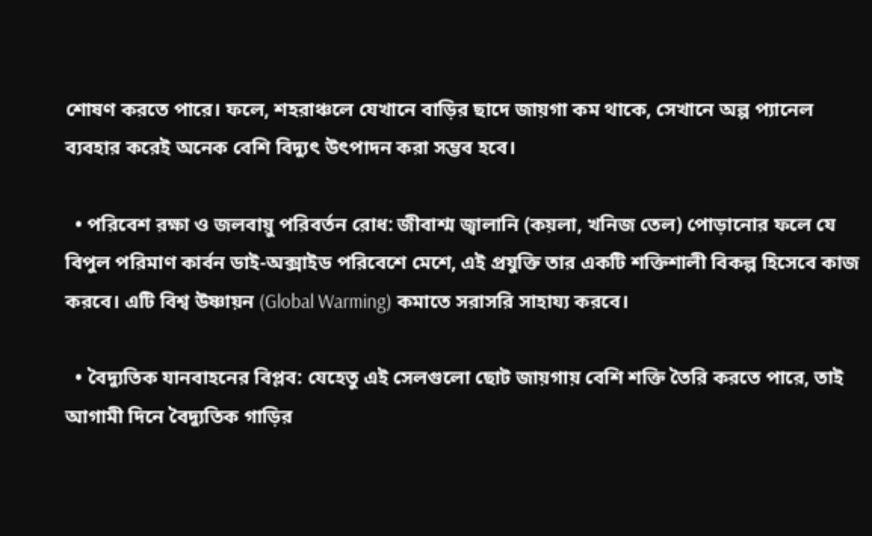শোষণ করতে পারে। ফলে, শহরাঞ্চলে যেখানে বাড়ির ছাদে জায়গা কম থাকে, সেখানে অল্প প্যানেল ব্যবহার করেই অনেক বেশি বিদ্যুৎ উৎপাদন করা সম্ভব হবে।

  • পরিবেশ রক্ষা ও জলবায়ু পরিবর্তন রোধ: জীবাশ্ম জ্বালানি (কয়লা, খনিজ তেল) পোড়ানোর ফলে যে বিপুল পরিমাণ কার্বন ডাই-অক্সাইড পরিবেশে মেশে, এই প্রযুক্তি তার একটি শক্তিশালী বিকল্প হিসেবে কাজ করবে। এটি বিশ্ব উষ্ণায়ন (Global Warming) কমাতে সরাসরি সাহায্য করবে।

  • বৈদ্যুতিক যানবাহনের বিপ্লব: যেহেতু এই সেলগুলো ছোট জায়গায় বেশি শক্তি তৈরি করতে পারে, তাই আগামী দিনে বৈদ্যুতিক গাড়ির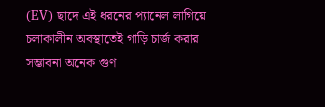(EV) ছাদে এই ধরনের প্যানেল লাগিয়ে চলাকালীন অবস্থাতেই গাড়ি চার্জ করার সম্ভাবনা অনেক গুণ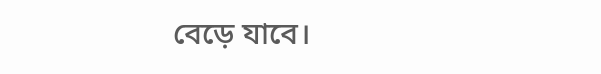বেড়ে যাবে।